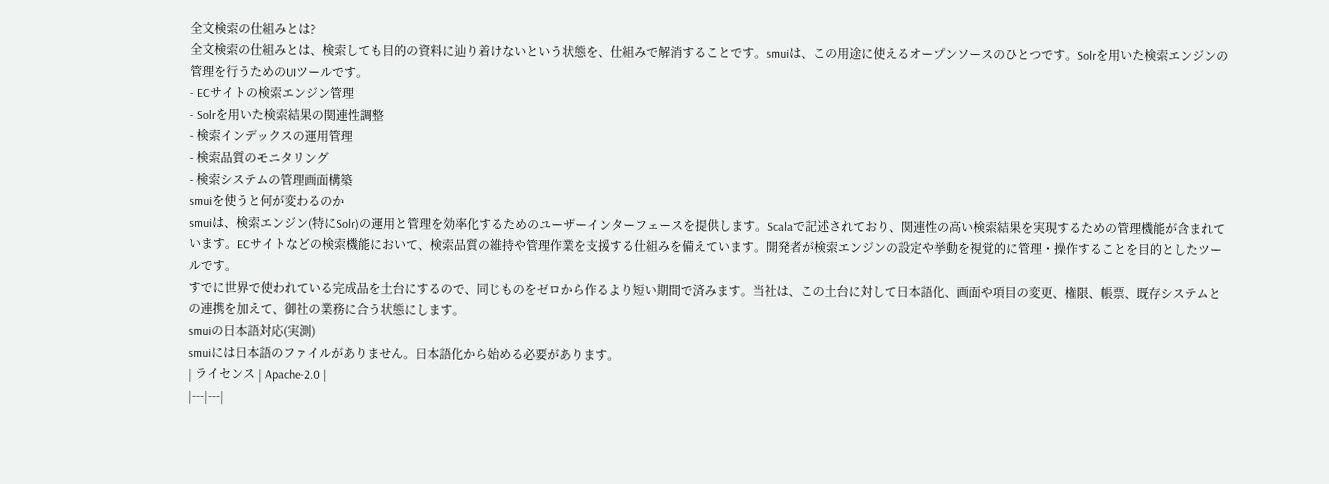全文検索の仕組みとは?
全文検索の仕組みとは、検索しても目的の資料に辿り着けないという状態を、仕組みで解消することです。smuiは、この用途に使えるオープンソースのひとつです。Solrを用いた検索エンジンの管理を行うためのUIツールです。
- ECサイトの検索エンジン管理
- Solrを用いた検索結果の関連性調整
- 検索インデックスの運用管理
- 検索品質のモニタリング
- 検索システムの管理画面構築
smuiを使うと何が変わるのか
smuiは、検索エンジン(特にSolr)の運用と管理を効率化するためのユーザーインターフェースを提供します。Scalaで記述されており、関連性の高い検索結果を実現するための管理機能が含まれています。ECサイトなどの検索機能において、検索品質の維持や管理作業を支援する仕組みを備えています。開発者が検索エンジンの設定や挙動を視覚的に管理・操作することを目的としたツールです。
すでに世界で使われている完成品を土台にするので、同じものをゼロから作るより短い期間で済みます。当社は、この土台に対して日本語化、画面や項目の変更、権限、帳票、既存システムとの連携を加えて、御社の業務に合う状態にします。
smuiの日本語対応(実測)
smuiには日本語のファイルがありません。日本語化から始める必要があります。
| ライセンス | Apache-2.0 |
|---|---|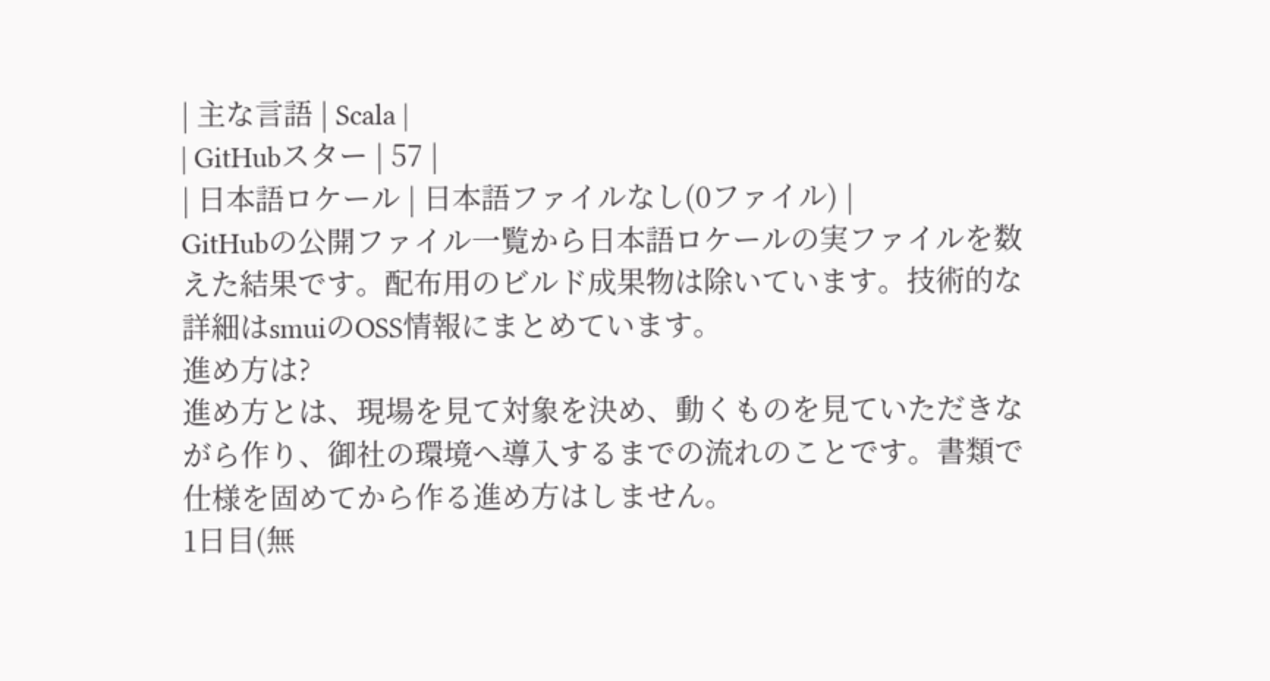| 主な言語 | Scala |
| GitHubスター | 57 |
| 日本語ロケール | 日本語ファイルなし(0ファイル) |
GitHubの公開ファイル一覧から日本語ロケールの実ファイルを数えた結果です。配布用のビルド成果物は除いています。技術的な詳細はsmuiのOSS情報にまとめています。
進め方は?
進め方とは、現場を見て対象を決め、動くものを見ていただきながら作り、御社の環境へ導入するまでの流れのことです。書類で仕様を固めてから作る進め方はしません。
1日目(無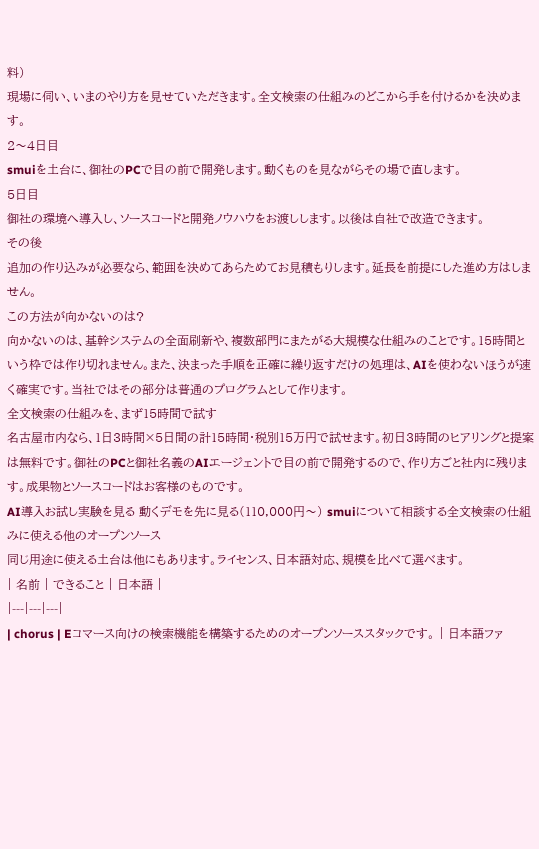料)
現場に伺い、いまのやり方を見せていただきます。全文検索の仕組みのどこから手を付けるかを決めます。
2〜4日目
smuiを土台に、御社のPCで目の前で開発します。動くものを見ながらその場で直します。
5日目
御社の環境へ導入し、ソースコードと開発ノウハウをお渡しします。以後は自社で改造できます。
その後
追加の作り込みが必要なら、範囲を決めてあらためてお見積もりします。延長を前提にした進め方はしません。
この方法が向かないのは?
向かないのは、基幹システムの全面刷新や、複数部門にまたがる大規模な仕組みのことです。15時間という枠では作り切れません。また、決まった手順を正確に繰り返すだけの処理は、AIを使わないほうが速く確実です。当社ではその部分は普通のプログラムとして作ります。
全文検索の仕組みを、まず15時間で試す
名古屋市内なら、1日3時間×5日間の計15時間・税別15万円で試せます。初日3時間のヒアリングと提案は無料です。御社のPCと御社名義のAIエージェントで目の前で開発するので、作り方ごと社内に残ります。成果物とソースコードはお客様のものです。
AI導入お試し実験を見る 動くデモを先に見る(110,000円〜) smuiについて相談する全文検索の仕組みに使える他のオープンソース
同じ用途に使える土台は他にもあります。ライセンス、日本語対応、規模を比べて選べます。
| 名前 | できること | 日本語 |
|---|---|---|
| chorus | Eコマース向けの検索機能を構築するためのオープンソーススタックです。 | 日本語ファ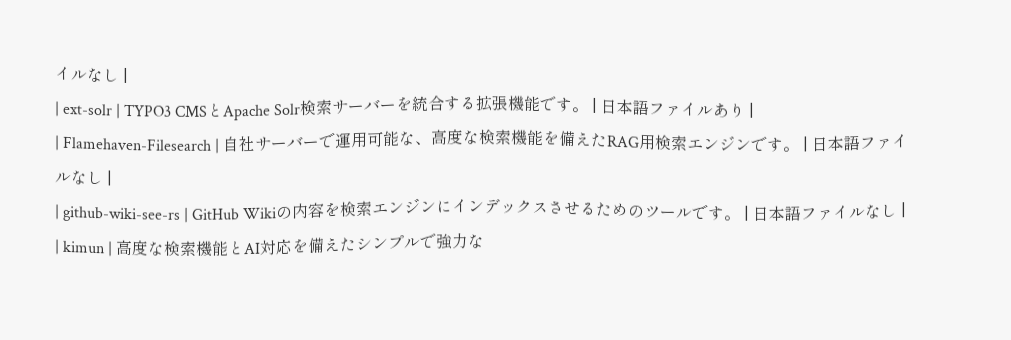イルなし |
| ext-solr | TYPO3 CMSとApache Solr検索サーバーを統合する拡張機能です。 | 日本語ファイルあり |
| Flamehaven-Filesearch | 自社サーバーで運用可能な、高度な検索機能を備えたRAG用検索エンジンです。 | 日本語ファイルなし |
| github-wiki-see-rs | GitHub Wikiの内容を検索エンジンにインデックスさせるためのツールです。 | 日本語ファイルなし |
| kimun | 高度な検索機能とAI対応を備えたシンプルで強力な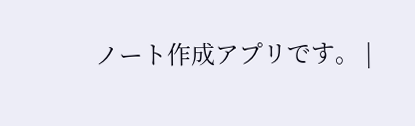ノート作成アプリです。 |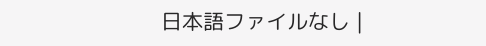日本語ファイルなし |